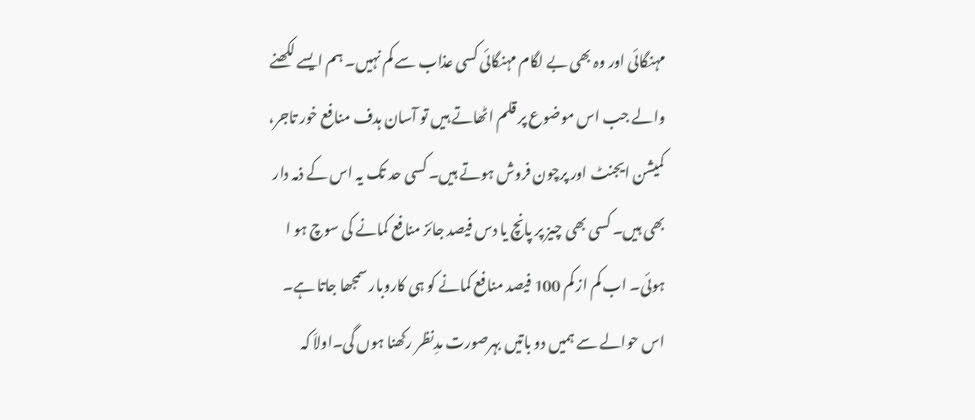مہنگائی اور وہ بھی بے لگام مہنگائی کسی عذاب سے کم نہیں۔ ہم ایسے لکھنے والے جب اس موضوع پر قلم اٹھاتے ہیں تو آسان ہدف منافع خور تاجر، کمیشن ایجنٹ اور پرچون فروش ہوتے ہیں۔ کسی حد تک یہ اس کے ذمہ دار بھی ہیں۔ کسی بھی چیز پر پانچ یا دس فیصد جائز منافع کمانے کی سوچ ہو ا ہوئی۔ اب کم از کم 100 فیصد منافع کمانے کو ہی کاروبار سمجھا جاتا ہے۔ اس حوالے سے ہمیں دو باتیں بہرصورت مدِنظر رکھنا ہوں گی۔اولاَ کہ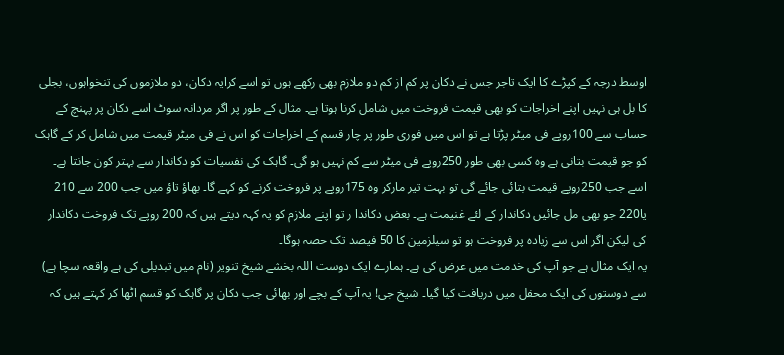اوسط درجہ کے کپڑے کا ایک تاجر جس نے دکان پر کم از کم دو ملازم بھی رکھے ہوں تو اسے کرایہ دکان، دو ملازموں کی تنخواہوں، بجلی کا بل ہی نہیں اپنے اخراجات کو بھی قیمت فروخت میں شامل کرنا ہوتا ہے۔ مثال کے طور پر اگر مردانہ سوٹ اسے دکان پر پہنچ کے حساب سے 100روپے فی میٹر پڑتا ہے تو اس میں فوری طور پر چار قسم کے اخراجات کو اس نے فی میٹر قیمت میں شامل کر کے گاہک کو جو قیمت بتانی ہے وہ کسی بھی طور 250روپے فی میٹر سے کم نہیں ہو گی۔ گاہک کی نفسیات کو دکاندار سے بہتر کون جانتا ہے۔ اسے جب 250روپے قیمت بتائی جائے گی تو بہت تیر مارکر وہ 175روپے پر فروخت کرنے کو کہے گا۔ بھاؤ تاؤ میں جب 200 سے 210 یا220 جو بھی مل جائیں دکاندار کے لئے غنیمت ہے۔ بعض دکاندا ر تو اپنے ملازم کو یہ کہہ دیتے ہیں کہ 200 روپے تک فروخت دکاندار کی لیکن اگر اس سے زیادہ پر فروخت ہو تو سیلزمین کا 50 فیصد تک حصہ ہوگا۔
یہ ایک مثال ہے جو آپ کی خدمت میں عرض کی ہے۔ ہمارے ایک دوست اللہ بخشے شیخ تنویر (نام میں تبدیلی کی ہے واقعہ سچا ہے) سے دوستوں کی ایک محفل میں دریافت کیا گیا۔ شیخ جی! یہ آپ کے بچے اور بھائی جب دکان پر گاہک کو قسم اٹھا کر کہتے ہیں کہ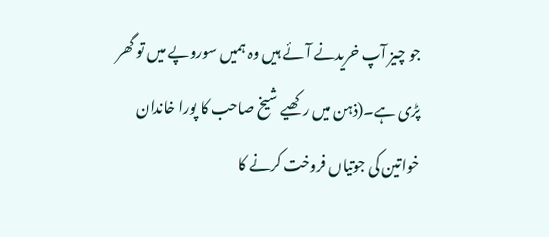جو چیز آپ خریدنے آئے ہیں وہ ہمیں سوروپے میں تو گھر پڑی ہے۔(ذہن میں رکھیے شیخ صاحب کا پورا خاندان خواتین کی جوتیاں فروخت کرنے کا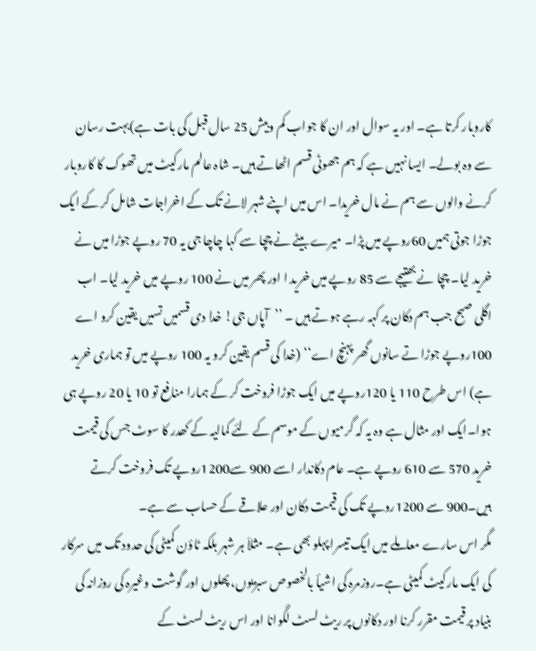کاروبار کرتا ہے۔ اور یہ سوال اور ان کا جواب کم وبیش 25 سال قبل کی بات ہے)بہت رسان سے وہ بولے۔ ایسا نہیں ہے کہ ہم جھوٹی قسم اٹھاتے ہیں۔ شاہ عالم مارکیٹ میں تھوک کا کاروبار کرنے والوں سے ہم نے مال خریدا۔ اس میں اپنے شہر لانے تک کے اخراجات شامل کر کے ایک جوڑا جوتی ہمیں 60روپے میں پڑا۔ میرے بیٹے نے چچا سے کہا چاچا جی یہ 70 روپے جوڑا میں نے خرید لیا۔ چچا نے بھتیجے سے 85 روپے میں خرید ا اور پھر میں نے 100 روپے میں خرید لیا۔ اب اگلی صبح جب ہم دکان پر کہہ رہے ہوتے ہیں ۔ ’’آپاں جی! خدا دی قسمیں تسیں یقین کرو اے 100روپے جوڑا تے سانوں گھر پہنچ اے‘‘ (خدا کی قسم یقین کرو یہ 100 روپے میں تو ہماری خرید ہے) اس طرح 110 یا 120روپے میں ایک جوڑا فروخت کر کے ہمارا منافع تو 10 یا 20 روپے ہی ہوا۔ایک اور مثال ہے وہ یہ کہ گرمیوں کے موسم کے لئے کمالیہ کے کھدر کا سوٹ جس کی قیمت خرید 570 سے 610 روپے ہے۔ عام دکاندار اسے 900 سے1200روپے تک فروخت کرتے ہیں۔900 سے 1200روپے تک کی قیمت دکان اور علاقے کے حساب سے ہے۔
مگر اس سارے معاملے میں ایک تیسرا پہلو بھی ہے۔ مثلاَ ہر شہر بلکہ ٹاؤن کمیٹی کی حدود تک میں سرکار کی ایک مارکیٹ کمیٹی ہے۔روزمرہ کی اشیأ بالخصوص سبزیوں، پھلوں اور گوشت وغیرہ کی روزانہ کی بنیاد پر قیمت مقرر کرنا اور دکانوں پر ریٹ لسٹ لگوانا اور اس ریٹ لسٹ کے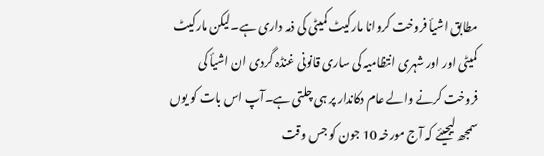مطابق اشیأ فروخت کروانا مارکیٹ کمیٹی کی ذمہ داری ہے۔لیکن مارکیٹ کمیٹی اور اور شہری انتظامیہ کی ساری قانونی غنڈہ گردی ان اشیأ کی فروخت کرنے والے عام دکاندار پر ہی چلتی ہے۔آپ اس بات کو یوں سمجھ لیجیئے کہ آج مورخہ 10 جون کو جس وقت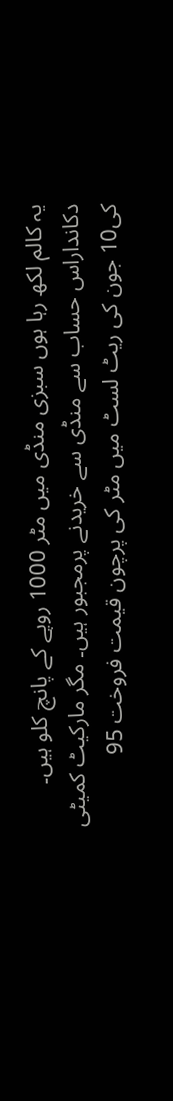یہ کالم لکھ رہا ہوں سبزی منڈی میں مٹر 1000 روپے کے پانچ کلو ہیں۔ دکانداراس حساب سے منڈی سے خریدنے پرمجبور ہیں۔ مگر مارکیٹ کمیٹی کی10 جون کی ریٹ لسٹ میں مٹر کی پرچون قیمت فروخت 95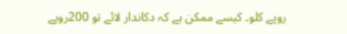روپے کلو۔ کیسے ممکن ہے کہ دکاندار لائے تو 200روپے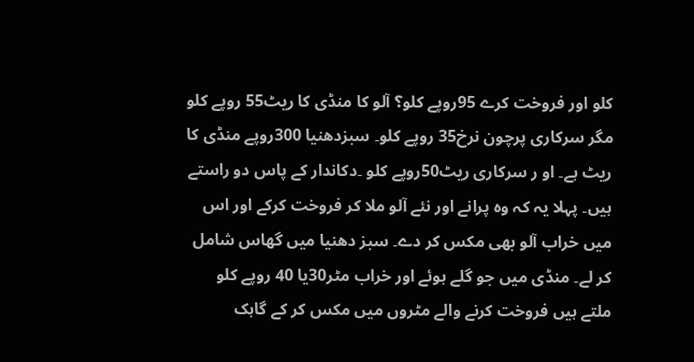کلو اور فروخت کرے 95روپے کلو؟ آلو کا منڈی کا ریٹ55 روپے کلو مگر سرکاری پرچون نرخ35 روپے کلو۔ سبزدھنیا 300روپے منڈی کا ریٹ ہے۔ او ر سرکاری ریٹ50روپے کلو ۔دکاندار کے پاس دو راستے ہیں۔ پہلا یہ کہ وہ پرانے اور نئے آلو ملا کر فروخت کرکے اور اس میں خراب آلو بھی مکس کر دے۔ سبز دھنیا میں گھاس شامل کر لے۔ منڈی میں جو گلے ہوئے اور خراب مٹر30یا 40 روپے کلو ملتے ہیں فروخت کرنے والے مٹروں میں مکس کر کے گاہک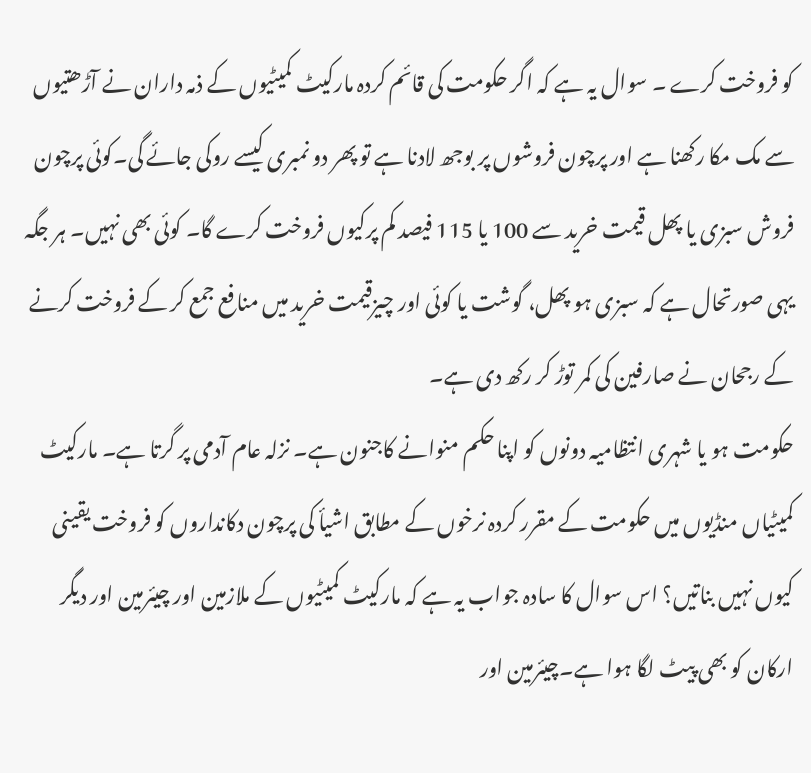کو فروخت کرے ۔ سوال یہ ہے کہ اگر حکومت کی قائم کردہ مارکیٹ کمیٹیوں کے ذمہ داران نے آڑھتیوں سے مک مکا رکھنا ہے اور پرچون فروشوں پر بوجھ لادنا ہے تو پھر دو نمبری کیسے روکی جائے گی۔کوئی پرچون فروش سبزی یا پھل قیمت خرید سے 100 یا 115 فیصد کم پرکیوں فروخت کرے گا۔ کوئی بھی نہیں۔ ہر جگہ یہی صورتحال ہے کہ سبزی ہو پھل، گوشت یا کوئی اور چیزقیمت خرید میں منافع جمع کر کے فروخت کرنے کے رجحان نے صارفین کی کمر توڑ کر رکھ دی ہے۔
حکومت ہو یا شہری انتظامیہ دونوں کو اپنا حکم منوانے کاجنون ہے۔ نزلہ عام آدمی پر گرتا ہے۔ مارکیٹ کمیٹیاں منڈیوں میں حکومت کے مقرر کردہ نرخوں کے مطابق اشیأ کی پرچون دکانداروں کو فروخت یقینی کیوں نہیں بناتیں؟ اس سوال کا سادہ جواب یہ ہے کہ مارکیٹ کمیٹیوں کے ملازمین اور چیئرمین اور دیگر ارکان کو بھی پیٹ لگا ہوا ہے۔چیئرمین اور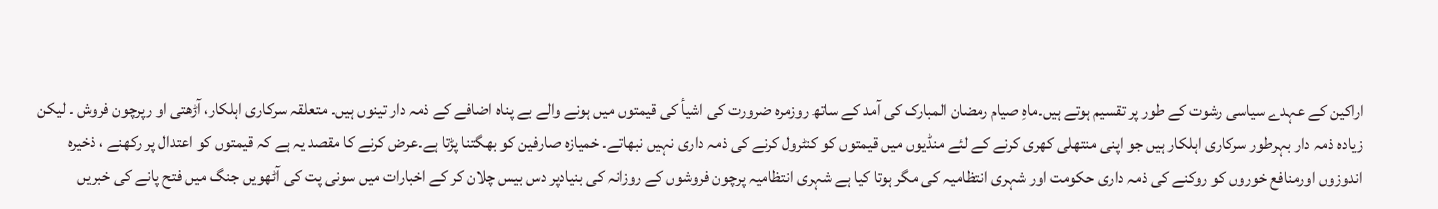اراکین کے عہدے سیاسی رشوت کے طور پر تقسیم ہوتے ہیں۔ماہِ صیام رمضان المبارک کی آمد کے ساتھ روزمرہ ضرورت کی اشیأ کی قیمتوں میں ہونے والے بے پناہ اضافے کے ذمہ دار تینوں ہیں۔ متعلقہ سرکاری اہلکار، آڑھتی او رپرچون فروش ۔ لیکن زیادہ ذمہ دار بہرطور سرکاری اہلکار ہیں جو اپنی منتھلی کھری کرنے کے لئے منڈیوں میں قیمتوں کو کنٹرول کرنے کی ذمہ داری نہیں نبھاتے۔ خمیازہ صارفین کو بھگتنا پڑتا ہے۔عرض کرنے کا مقصد یہ ہے کہ قیمتوں کو اعتدال پر رکھنے ، ذخیرہ اندوزوں اورمنافع خوروں کو روکنے کی ذمہ داری حکومت اور شہری انتظامیہ کی مگر ہوتا کیا ہے شہری انتظامیہ پرچون فروشوں کے روزانہ کی بنیادپر دس بیس چلان کر کے اخبارات میں سونی پت کی آٹھویں جنگ میں فتح پانے کی خبریں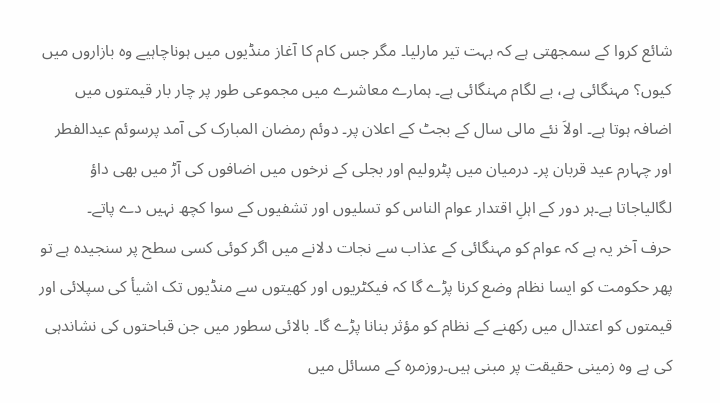شائع کروا کے سمجھتی ہے کہ بہت تیر مارلیا۔ مگر جس کام کا آغاز منڈیوں میں ہوناچاہیے وہ بازاروں میں کیوں؟ مہنگائی ہے، بے لگام مہنگائی ہے۔ ہمارے معاشرے میں مجموعی طور پر چار بار قیمتوں میں اضافہ ہوتا ہے۔ اولاَ نئے مالی سال کے بجٹ کے اعلان پر۔ دوئم رمضان المبارک کی آمد پرسوئم عیدالفطر اور چہارم عید قربان پر۔ درمیان میں پٹرولیم اور بجلی کے نرخوں میں اضافوں کی آڑ میں بھی داؤ لگالیاجاتا ہے۔ہر دور کے اہلِ اقتدار عوام الناس کو تسلیوں اور تشفیوں کے سوا کچھ نہیں دے پاتے۔
حرف آخر یہ ہے کہ عوام کو مہنگائی کے عذاب سے نجات دلانے میں اگر کوئی کسی سطح پر سنجیدہ ہے تو پھر حکومت کو ایسا نظام وضع کرنا پڑے گا کہ فیکٹریوں اور کھیتوں سے منڈیوں تک اشیأ کی سپلائی اور قیمتوں کو اعتدال میں رکھنے کے نظام کو مؤثر بنانا پڑے گا۔ بالائی سطور میں جن قباحتوں کی نشاندہی کی ہے وہ زمینی حقیقت پر مبنی ہیں۔روزمرہ کے مسائل میں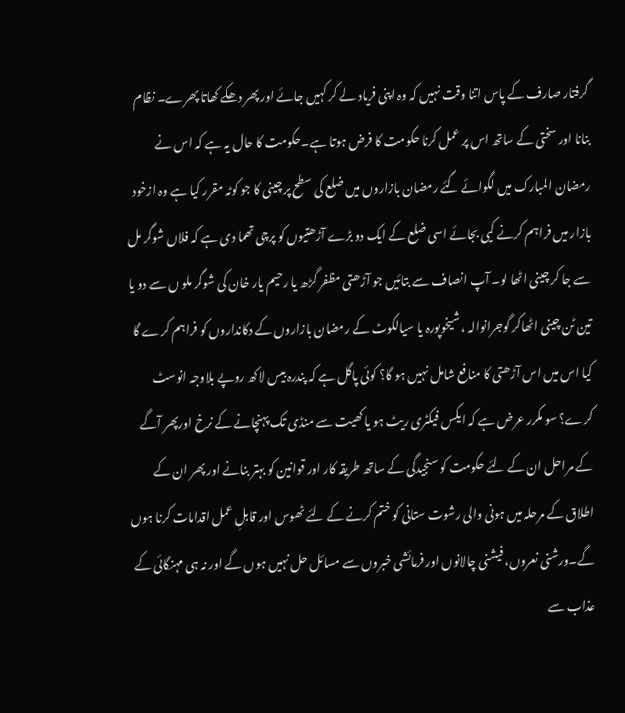گرفتار صارف کے پاس اتنا وقت نہیں کہ وہ اپنی فریاد لے کر کہیں جائے اور پھر دھکے کھاتا پھرے۔ نظام بنانا اور سختی کے ساتھ اس پر عمل کرنا حکومت کا فرض ہوتا ہے۔حکومت کا حال یہ ہے کہ اس نے رمضان المبارک میں لگوائے گئے رمضان بازاروں میں ضلع کی سطح پر چینی کا جو کوٹہ مقرر کیا ہے وہ ازخود بازار میں فراہم کرنے کیی بجائے اسی ضلع کے ایک دو بڑے آڑھتیوں کو پرچی تھما دی ہے کہ فلاں شوگر مل سے جا کر چینی اٹھا لو۔ آپ انصاف سے بتائیں جو آڑھتی مظفر گڑھ یا رحیم یار خان کی شوگر ملو ں سے دو یا تین ٹن چینی اٹھاکر گوجرانوالہ ، شیخوپورہ یا سیالکوٹ کے رمضان بازاروں کے دکانداروں کو فراہم کرے گا کیا اس میں اس آڑھتی کا منافع شامل نہیں ہو گا؟ کوئی پاگل ہے کہ پندرہ بیس لاکھ روپے بلاوجہ انوسٹ کرے؟ سو مکرر عرض ہے کہ ایکس فیکٹری ریٹ ہو یا کھیت سے منڈی تک پہنچانے کے نرخ اورپھر آگے کے مراحل ان کے لئے حکومت کو سنجیدگی کے ساتھ طریقہ کار اور قوانین کو بہتر بنانے اور پھر ان کے اطلاق کے مرحلہ میں ہونی والی رشوت ستانی کو ختم کرنے کے لئے ٹھوس اور قابلِ عمل اقدامات کرنا ہوں گے۔ورشنی نعروں، فیشنی چالانوں اور فرمائشی خبروں سے مسائل حل نہیں ہوں گے اور نہ ہی مہنگائی کے عذاب سے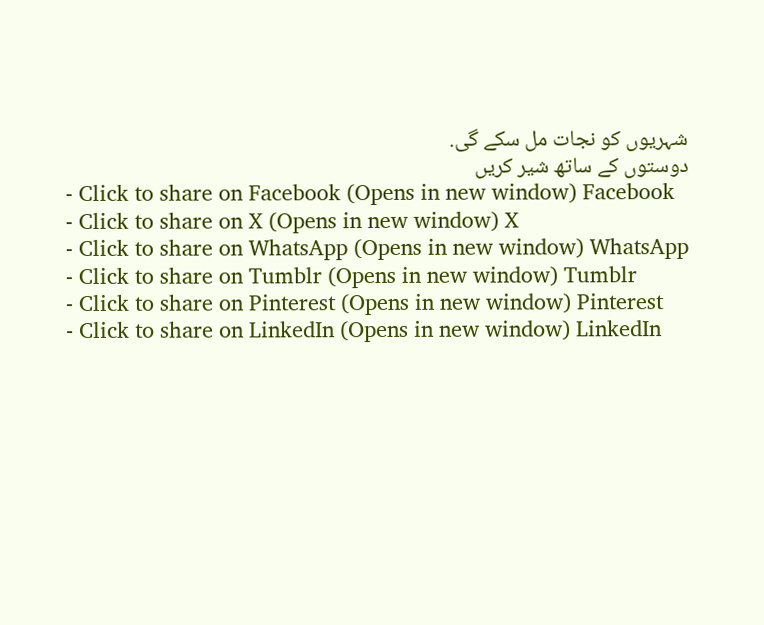شہریوں کو نجات مل سکے گی.
دوستوں کے ساتھ شیر کریں
- Click to share on Facebook (Opens in new window) Facebook
- Click to share on X (Opens in new window) X
- Click to share on WhatsApp (Opens in new window) WhatsApp
- Click to share on Tumblr (Opens in new window) Tumblr
- Click to share on Pinterest (Opens in new window) Pinterest
- Click to share on LinkedIn (Opens in new window) LinkedIn